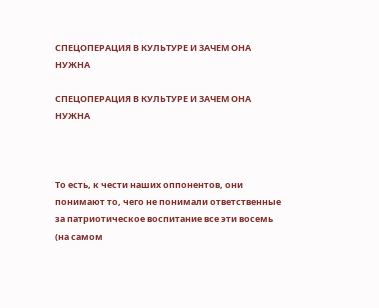СПЕЦОПЕРАЦИЯ В КУЛЬТУРЕ И ЗАЧЕМ ОНА НУЖНА

СПЕЦОПЕРАЦИЯ В КУЛЬТУРЕ И ЗАЧЕМ ОНА НУЖНА



То есть, к чести наших оппонентов, они понимают то, чего не понимали ответственные за патриотическое воспитание все эти восемь (на самом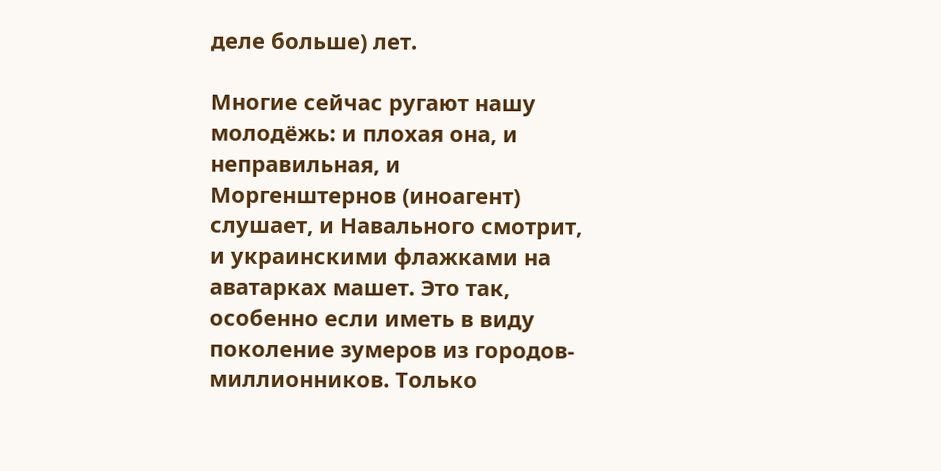деле больше) лет.

Многие сейчас ругают нашу молодёжь: и плохая она, и неправильная, и Моргенштернов (иноагент) слушает, и Навального смотрит, и украинскими флажками на аватарках машет. Это так, особенно если иметь в виду поколение зумеров из городов-миллионников. Только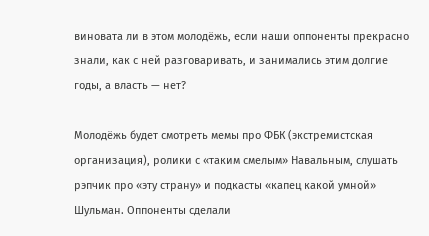виновата ли в этом молодёжь, если наши оппоненты прекрасно знали, как с ней разговаривать, и занимались этим долгие годы, а власть — нет?

Молодёжь будет смотреть мемы про ФБК (экстремистская организация), ролики с «таким смелым» Навальным, слушать рэпчик про «эту страну» и подкасты «капец какой умной» Шульман. Оппоненты сделали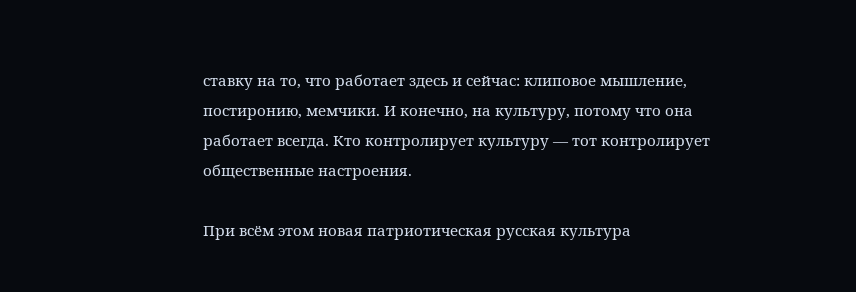ставку на то, что работает здесь и сейчас: клиповое мышление, постиронию, мемчики. И конечно, на культуру, потому что она работает всегда. Кто контролирует культуру — тот контролирует общественные настроения.

При всём этом новая патриотическая русская культура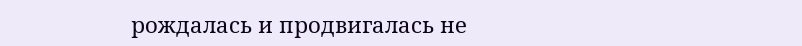рождалась и продвигалась не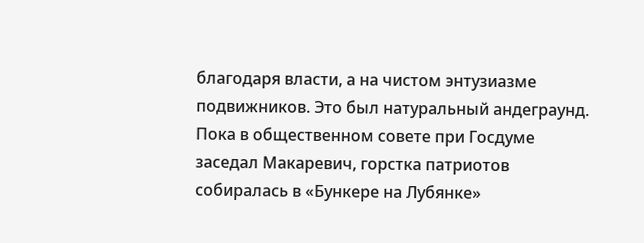благодаря власти, а на чистом энтузиазме подвижников. Это был натуральный андеграунд. Пока в общественном совете при Госдуме заседал Макаревич, горстка патриотов собиралась в «Бункере на Лубянке»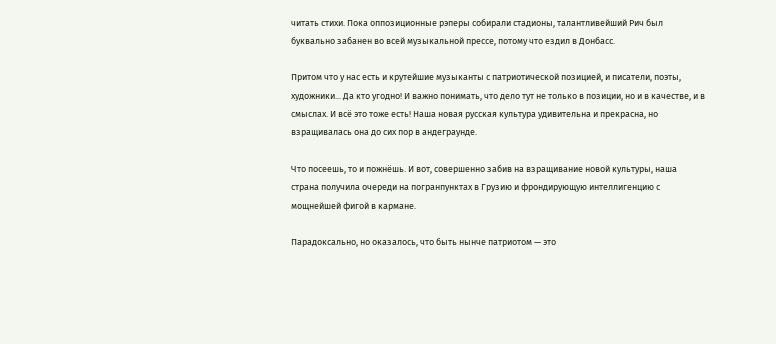читать стихи. Пока оппозиционные рэперы собирали стадионы, талантливейший Рич был буквально забанен во всей музыкальной прессе, потому что ездил в Донбасс.

Притом что у нас есть и крутейшие музыканты с патриотической позицией, и писатели, поэты, художники... Да кто угодно! И важно понимать, что дело тут не только в позиции, но и в качестве, и в смыслах. И всё это тоже есть! Наша новая русская культура удивительна и прекрасна, но взращивалась она до сих пор в андеграунде.

Что посеешь, то и пожнёшь. И вот, совершенно забив на взращивание новой культуры, наша страна получила очереди на погранпунктах в Грузию и фрондирующую интеллигенцию с мощнейшей фигой в кармане.

Парадоксально, но оказалось, что быть нынче патриотом — это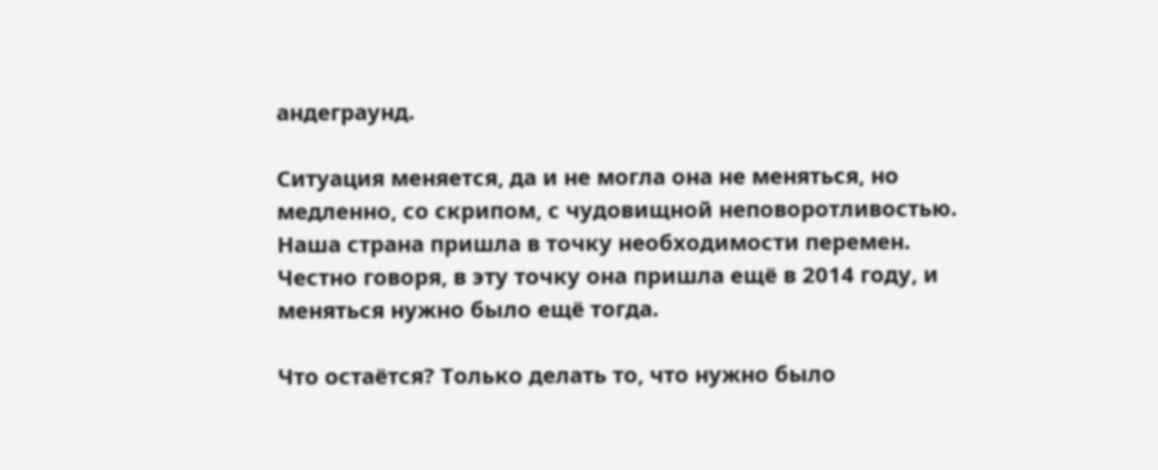андеграунд.

Ситуация меняется, да и не могла она не меняться, но медленно, со скрипом, с чудовищной неповоротливостью. Наша страна пришла в точку необходимости перемен. Честно говоря, в эту точку она пришла ещё в 2014 году, и меняться нужно было ещё тогда.

Что остаётся? Только делать то, что нужно было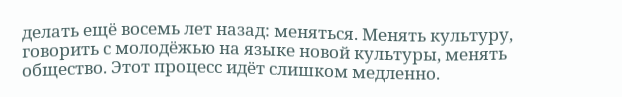делать ещё восемь лет назад: меняться. Менять культуру, говорить с молодёжью на языке новой культуры, менять общество. Этот процесс идёт слишком медленно.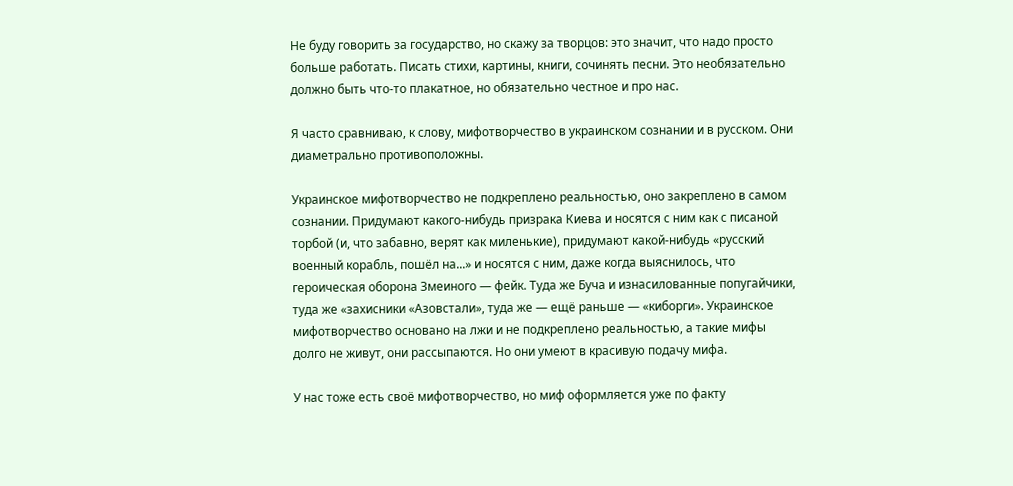Не буду говорить за государство, но скажу за творцов: это значит, что надо просто больше работать. Писать стихи, картины, книги, сочинять песни. Это необязательно должно быть что-то плакатное, но обязательно честное и про нас.

Я часто сравниваю, к слову, мифотворчество в украинском сознании и в русском. Они диаметрально противоположны.

Украинское мифотворчество не подкреплено реальностью, оно закреплено в самом сознании. Придумают какого-нибудь призрака Киева и носятся с ним как с писаной торбой (и, что забавно, верят как миленькие), придумают какой-нибудь «русский военный корабль, пошёл на...» и носятся с ним, даже когда выяснилось, что героическая оборона Змеиного — фейк. Туда же Буча и изнасилованные попугайчики, туда же «захисники «Азовстали», туда же — ещё раньше — «киборги». Украинское мифотворчество основано на лжи и не подкреплено реальностью, а такие мифы долго не живут, они рассыпаются. Но они умеют в красивую подачу мифа.

У нас тоже есть своё мифотворчество, но миф оформляется уже по факту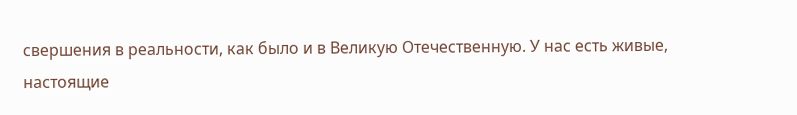свершения в реальности, как было и в Великую Отечественную. У нас есть живые, настоящие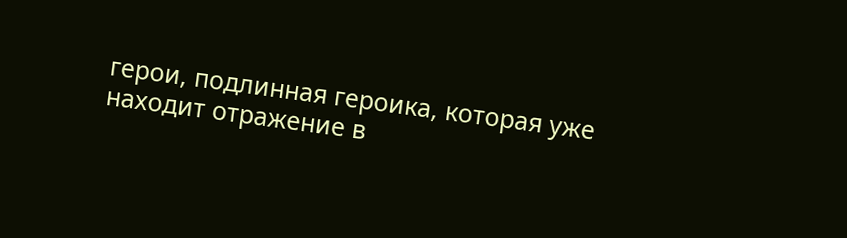герои, подлинная героика, которая уже находит отражение в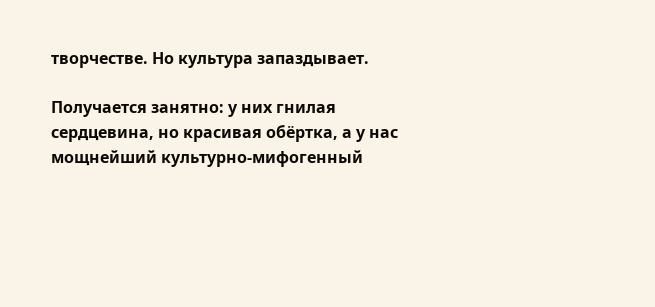творчестве. Но культура запаздывает.

Получается занятно: у них гнилая сердцевина, но красивая обёртка, а у нас мощнейший культурно-мифогенный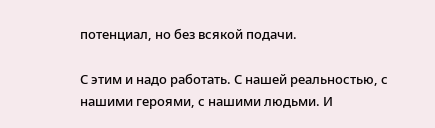потенциал, но без всякой подачи.

С этим и надо работать. С нашей реальностью, с нашими героями, с нашими людьми. И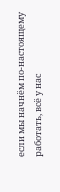если мы начнём по-настоящему работать, всё у нас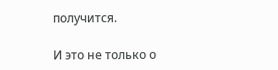получится.

И это не только о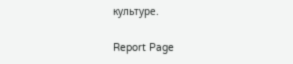культуре.

Report Page